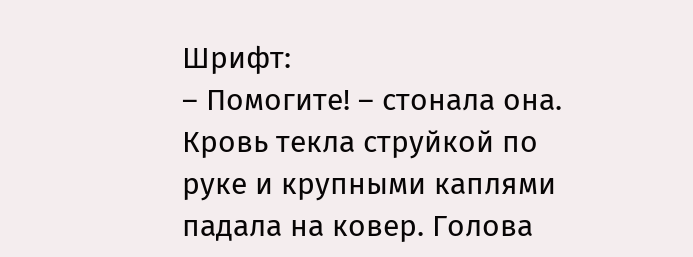Шрифт:
– Помогите! – стонала она.
Кровь текла струйкой по руке и крупными каплями падала на ковер. Голова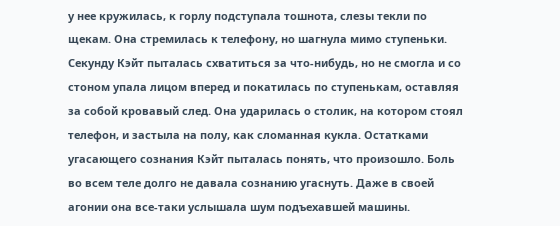у нее кружилась, к горлу подступала тошнота, слезы текли по щекам. Она стремилась к телефону, но шагнула мимо ступеньки. Секунду Кэйт пыталась схватиться за что-нибудь, но не смогла и со стоном упала лицом вперед и покатилась по ступенькам, оставляя за собой кровавый след. Она ударилась о столик, на котором стоял телефон, и застыла на полу, как сломанная кукла. Остатками угасающего сознания Кэйт пыталась понять, что произошло. Боль во всем теле долго не давала сознанию угаснуть. Даже в своей агонии она все-таки услышала шум подъехавшей машины.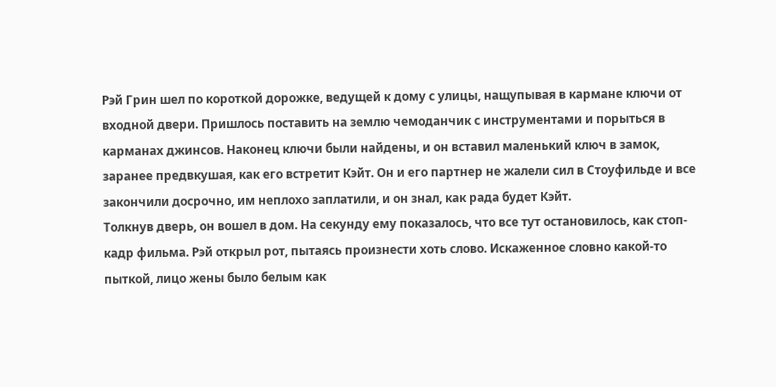Рэй Грин шел по короткой дорожке, ведущей к дому с улицы, нащупывая в кармане ключи от входной двери. Пришлось поставить на землю чемоданчик с инструментами и порыться в карманах джинсов. Наконец ключи были найдены, и он вставил маленький ключ в замок, заранее предвкушая, как его встретит Кэйт. Он и его партнер не жалели сил в Стоуфильде и все закончили досрочно, им неплохо заплатили, и он знал, как рада будет Кэйт.
Толкнув дверь, он вошел в дом. На секунду ему показалось, что все тут остановилось, как стоп-кадр фильма. Рэй открыл рот, пытаясь произнести хоть слово. Искаженное словно какой-то пыткой, лицо жены было белым как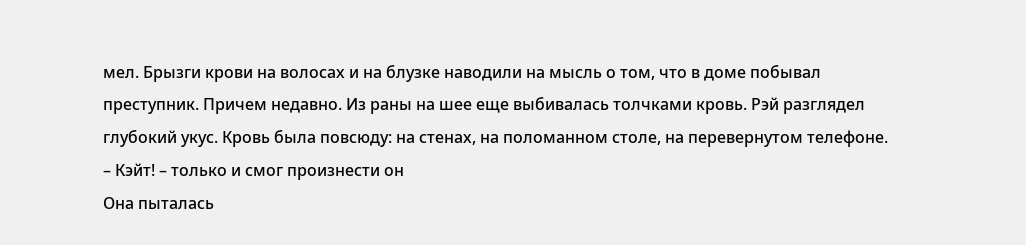мел. Брызги крови на волосах и на блузке наводили на мысль о том, что в доме побывал преступник. Причем недавно. Из раны на шее еще выбивалась толчками кровь. Рэй разглядел глубокий укус. Кровь была повсюду: на стенах, на поломанном столе, на перевернутом телефоне.
– Кэйт! – только и смог произнести он
Она пыталась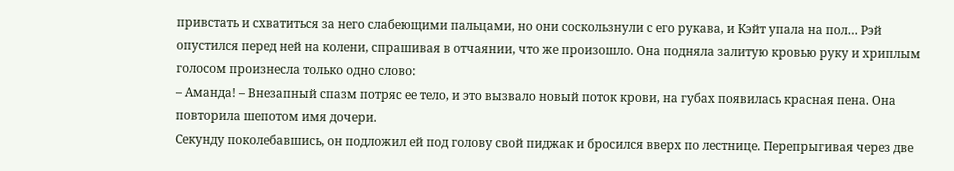привстать и схватиться за него слабеющими пальцами, но они соскользнули с его рукава, и Кэйт упала на пол… Рэй опустился перед ней на колени, спрашивая в отчаянии, что же произошло. Она подняла залитую кровью руку и хриплым голосом произнесла только одно слово:
– Аманда! – Внезапный спазм потряс ее тело, и это вызвало новый поток крови, на губах появилась красная пена. Она повторила шепотом имя дочери.
Секунду поколебавшись, он подложил ей под голову свой пиджак и бросился вверх по лестнице. Перепрыгивая через две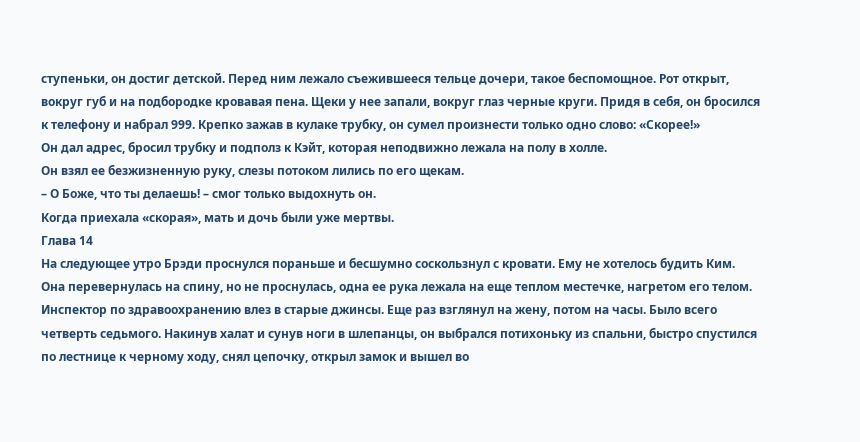ступеньки, он достиг детской. Перед ним лежало съежившееся тельце дочери, такое беспомощное. Рот открыт, вокруг губ и на подбородке кровавая пена. Щеки у нее запали, вокруг глаз черные круги. Придя в себя, он бросился к телефону и набрал 999. Крепко зажав в кулаке трубку, он сумел произнести только одно слово: «Скорее!»
Он дал адрес, бросил трубку и подполз к Кэйт, которая неподвижно лежала на полу в холле.
Он взял ее безжизненную руку, слезы потоком лились по его щекам.
– О Боже, что ты делаешь! – смог только выдохнуть он.
Когда приехала «скорая», мать и дочь были уже мертвы.
Глава 14
На следующее утро Брэди проснулся пораньше и бесшумно соскользнул с кровати. Ему не хотелось будить Ким. Она перевернулась на спину, но не проснулась, одна ее рука лежала на еще теплом местечке, нагретом его телом.
Инспектор по здравоохранению влез в старые джинсы. Еще раз взглянул на жену, потом на часы. Было всего четверть седьмого. Накинув халат и сунув ноги в шлепанцы, он выбрался потихоньку из спальни, быстро спустился по лестнице к черному ходу, снял цепочку, открыл замок и вышел во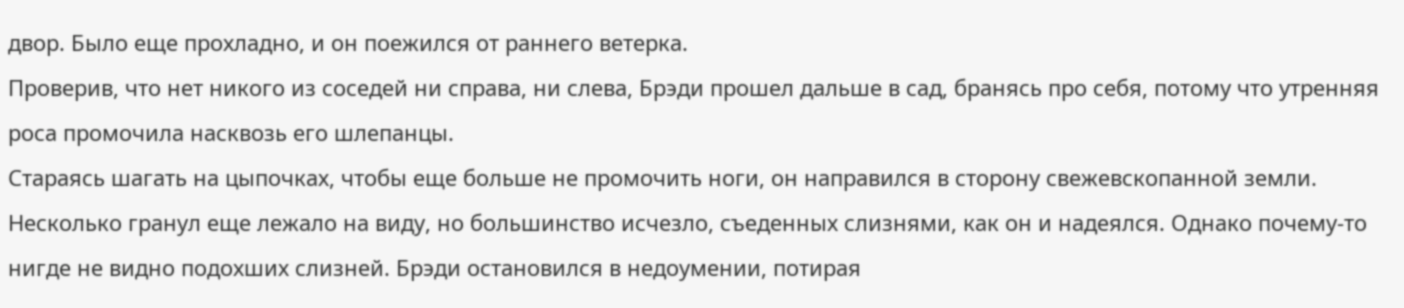двор. Было еще прохладно, и он поежился от раннего ветерка.
Проверив, что нет никого из соседей ни справа, ни слева, Брэди прошел дальше в сад, бранясь про себя, потому что утренняя роса промочила насквозь его шлепанцы.
Стараясь шагать на цыпочках, чтобы еще больше не промочить ноги, он направился в сторону свежевскопанной земли. Несколько гранул еще лежало на виду, но большинство исчезло, съеденных слизнями, как он и надеялся. Однако почему-то нигде не видно подохших слизней. Брэди остановился в недоумении, потирая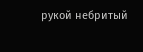рукой небритый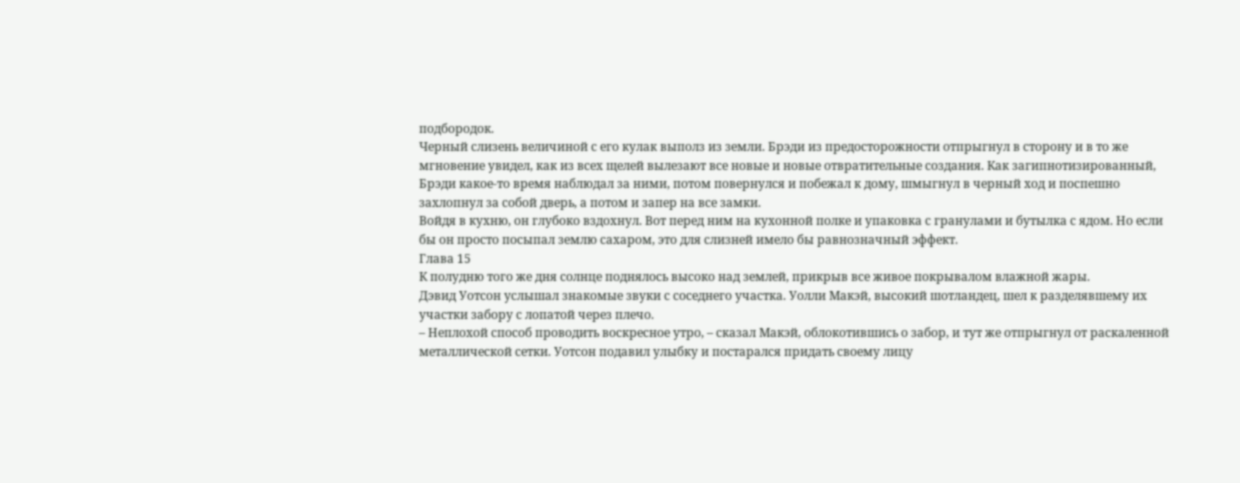подбородок.
Черный слизень величиной с его кулак выполз из земли. Брэди из предосторожности отпрыгнул в сторону и в то же мгновение увидел, как из всех щелей вылезают все новые и новые отвратительные создания. Как загипнотизированный, Брэди какое-то время наблюдал за ними, потом повернулся и побежал к дому, шмыгнул в черный ход и поспешно захлопнул за собой дверь, а потом и запер на все замки.
Войдя в кухню, он глубоко вздохнул. Вот перед ним на кухонной полке и упаковка с гранулами и бутылка с ядом. Но если бы он просто посыпал землю сахаром, это для слизней имело бы равнозначный эффект.
Глава 15
К полудню того же дня солнце поднялось высоко над землей, прикрыв все живое покрывалом влажной жары.
Дэвид Уотсон услышал знакомые звуки с соседнего участка. Уолли Макэй, высокий шотландец, шел к разделявшему их участки забору с лопатой через плечо.
– Неплохой способ проводить воскресное утро, – сказал Макэй, облокотившись о забор, и тут же отпрыгнул от раскаленной металлической сетки. Уотсон подавил улыбку и постарался придать своему лицу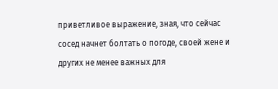приветливое выражение, зная, что сейчас сосед начнет болтать о погоде, своей жене и других не менее важных для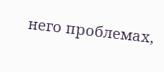него проблемах,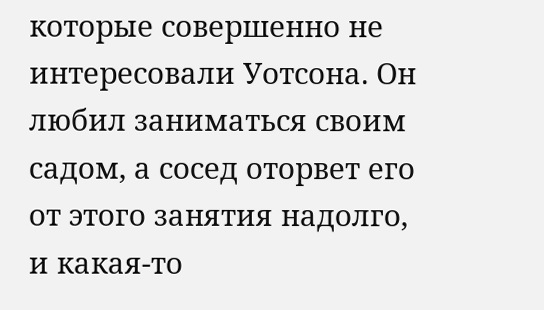которые совершенно не интересовали Уотсона. Он любил заниматься своим садом, а сосед оторвет его от этого занятия надолго, и какая-то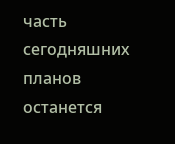часть сегодняшних планов останется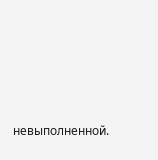невыполненной.